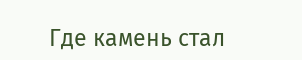Где камень стал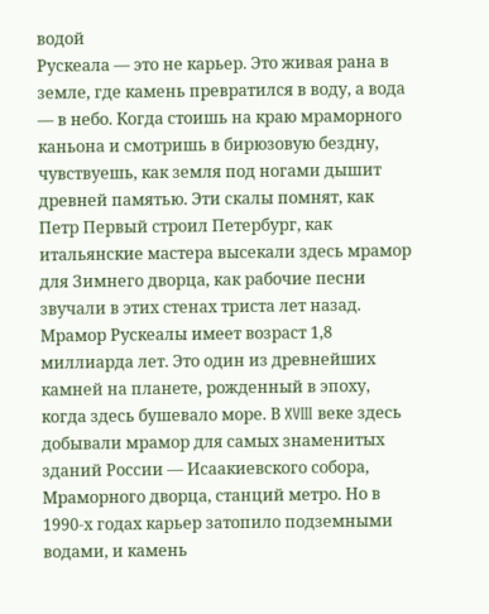водой
Рускеала — это не карьер. Это живая рана в земле, где камень превратился в воду, а вода — в небо. Когда стоишь на краю мраморного каньона и смотришь в бирюзовую бездну, чувствуешь, как земля под ногами дышит древней памятью. Эти скалы помнят, как Петр Первый строил Петербург, как итальянские мастера высекали здесь мрамор для Зимнего дворца, как рабочие песни звучали в этих стенах триста лет назад.
Мрамор Рускеалы имеет возраст 1,8 миллиарда лет. Это один из древнейших камней на планете, рожденный в эпоху, когда здесь бушевало море. В XVIII веке здесь добывали мрамор для самых знаменитых зданий России — Исаакиевского собора, Мраморного дворца, станций метро. Но в 1990-х годах карьер затопило подземными водами, и камень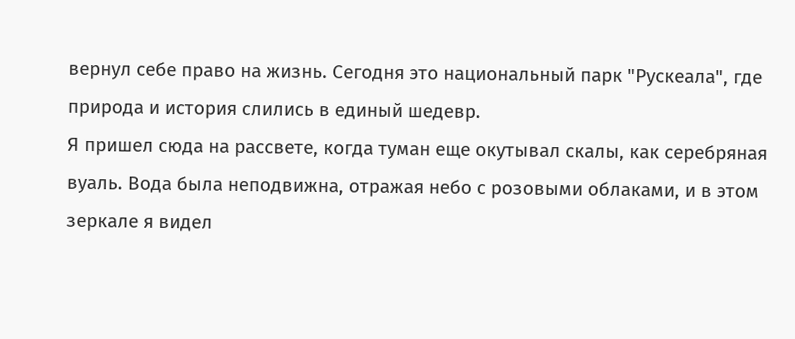вернул себе право на жизнь. Сегодня это национальный парк "Рускеала", где природа и история слились в единый шедевр.
Я пришел сюда на рассвете, когда туман еще окутывал скалы, как серебряная вуаль. Вода была неподвижна, отражая небо с розовыми облаками, и в этом зеркале я видел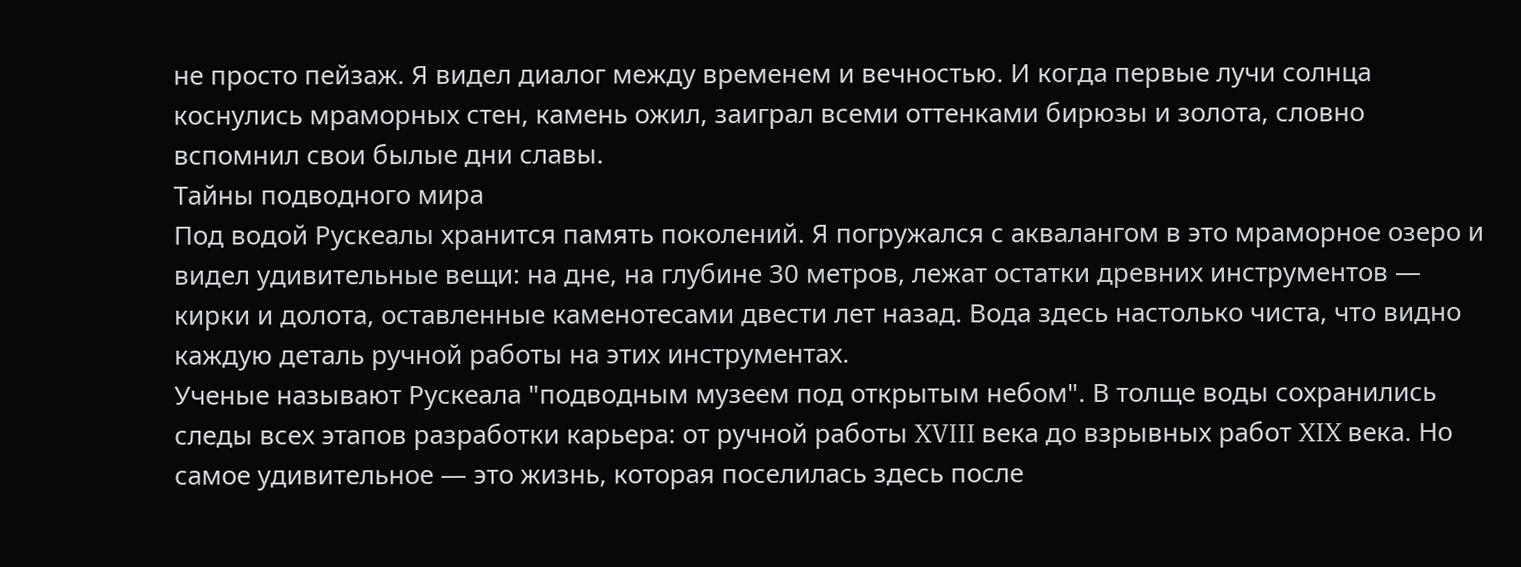не просто пейзаж. Я видел диалог между временем и вечностью. И когда первые лучи солнца коснулись мраморных стен, камень ожил, заиграл всеми оттенками бирюзы и золота, словно вспомнил свои былые дни славы.
Тайны подводного мира
Под водой Рускеалы хранится память поколений. Я погружался с аквалангом в это мраморное озеро и видел удивительные вещи: на дне, на глубине 30 метров, лежат остатки древних инструментов — кирки и долота, оставленные каменотесами двести лет назад. Вода здесь настолько чиста, что видно каждую деталь ручной работы на этих инструментах.
Ученые называют Рускеала "подводным музеем под открытым небом". В толще воды сохранились следы всех этапов разработки карьера: от ручной работы XVIII века до взрывных работ XIX века. Но самое удивительное — это жизнь, которая поселилась здесь после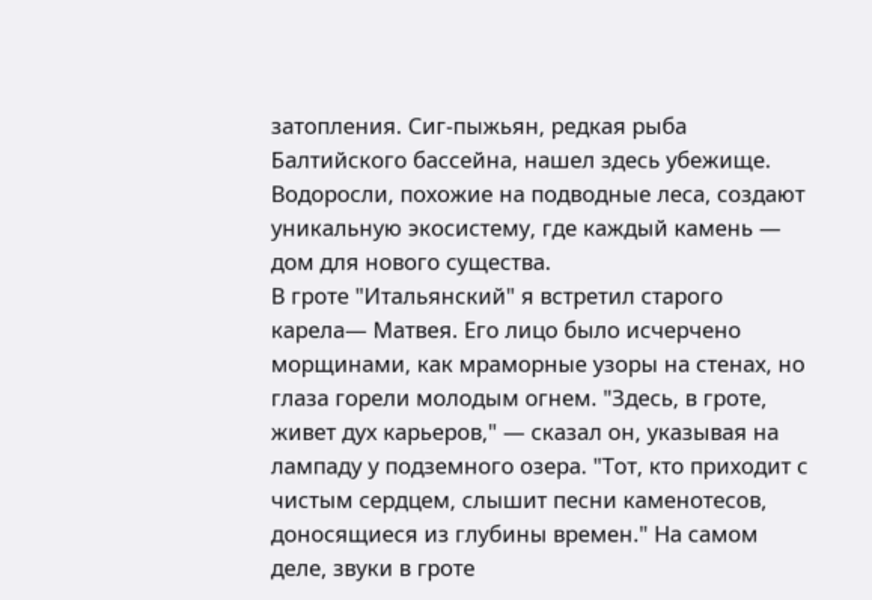затопления. Сиг-пыжьян, редкая рыба Балтийского бассейна, нашел здесь убежище. Водоросли, похожие на подводные леса, создают уникальную экосистему, где каждый камень — дом для нового существа.
В гроте "Итальянский" я встретил старого карела— Матвея. Его лицо было исчерчено морщинами, как мраморные узоры на стенах, но глаза горели молодым огнем. "Здесь, в гроте, живет дух карьеров," — сказал он, указывая на лампаду у подземного озера. "Тот, кто приходит с чистым сердцем, слышит песни каменотесов, доносящиеся из глубины времен." На самом деле, звуки в гроте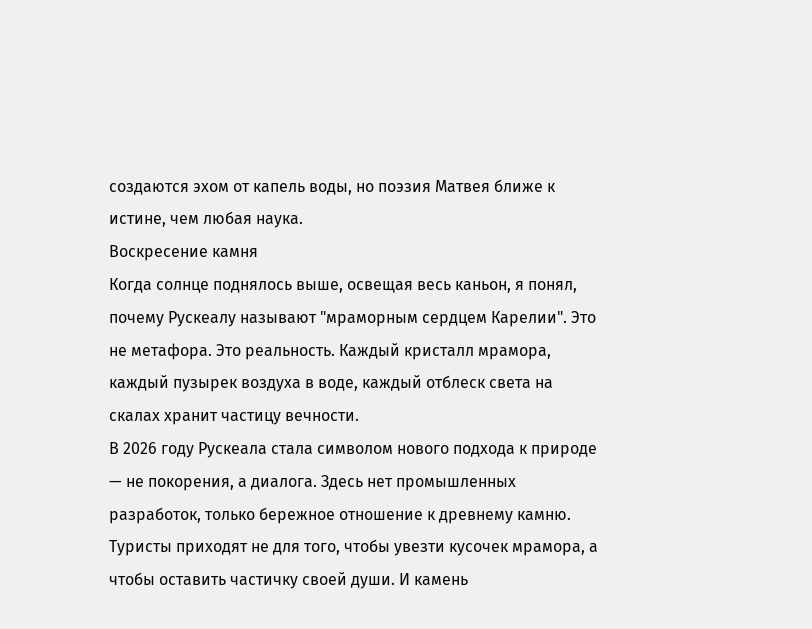создаются эхом от капель воды, но поэзия Матвея ближе к истине, чем любая наука.
Воскресение камня
Когда солнце поднялось выше, освещая весь каньон, я понял, почему Рускеалу называют "мраморным сердцем Карелии". Это не метафора. Это реальность. Каждый кристалл мрамора, каждый пузырек воздуха в воде, каждый отблеск света на скалах хранит частицу вечности.
В 2026 году Рускеала стала символом нового подхода к природе — не покорения, а диалога. Здесь нет промышленных разработок, только бережное отношение к древнему камню. Туристы приходят не для того, чтобы увезти кусочек мрамора, а чтобы оставить частичку своей души. И камень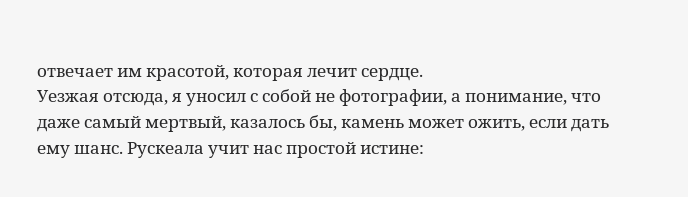отвечает им красотой, которая лечит сердце.
Уезжая отсюда, я уносил с собой не фотографии, а понимание, что даже самый мертвый, казалось бы, камень может ожить, если дать ему шанс. Рускеала учит нас простой истине: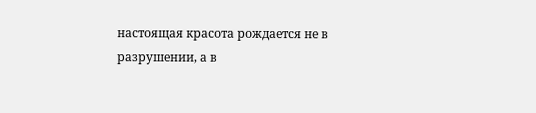настоящая красота рождается не в разрушении, а в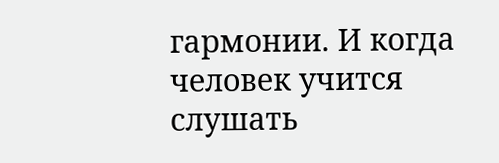гармонии. И когда человек учится слушать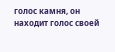голос камня, он находит голос своей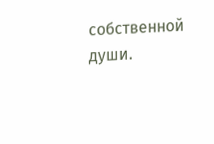собственной души.